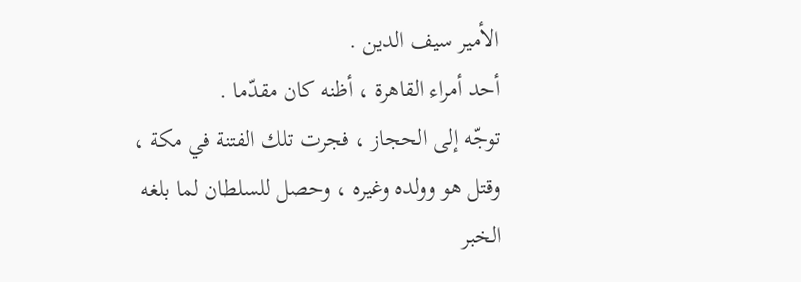الأمير سيف الدين .
أحد أمراء القاهرة ، أظنه كان مقدّما .
توجّه إلى الحجاز ، فجرت تلك الفتنة في مكة ، وقتل هو وولده وغيره ، وحصل للسلطان لما بلغه الخبر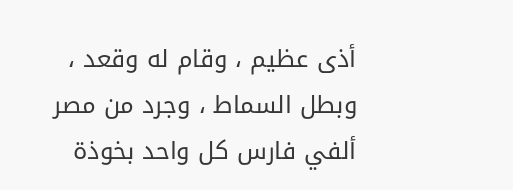أذى عظيم ، وقام له وقعد ، وبطل السماط ، وجرد من مصر ألفي فارس كل واحد بخوذة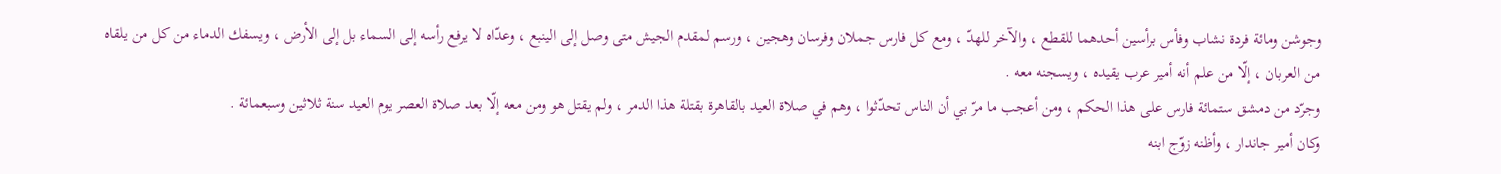وجوشن ومائة فردة نشاب وفأس برأسين أحدهما للقطع ، والآخر للهدّ ، ومع كل فارس جملان وفرسان وهجين ، ورسم لمقدم الجيش متى وصل إلى الينبع ، وعدّاه لا يرفع رأسه إلى السماء بل إلى الأرض ، ويسفك الدماء من كل من يلقاه من العربان ، إلّا من علم أنه أمير عرب يقيده ، ويسجنه معه .
وجرّد من دمشق ستمائة فارس على هذا الحكم ، ومن أعجب ما مرّ بي أن الناس تحدّثوا ، وهم في صلاة العيد بالقاهرة بقتلة هذا الدمر ، ولم يقتل هو ومن معه إلّا بعد صلاة العصر يوم العيد سنة ثلاثين وسبعمائة .
وكان أمير جاندار ، وأظنه زوّج ابنه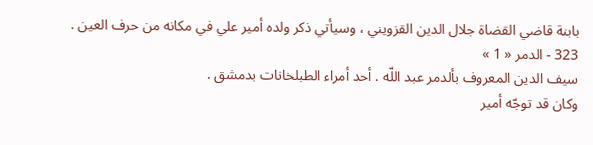بابنة قاضي القضاة جلال الدين القزويني ، وسيأتي ذكر ولده أمير علي في مكانه من حرف العين .
323 - الدمر « 1 »
سيف الدين المعروف بألدمر عبد اللّه . أحد أمراء الطبلخانات بدمشق .
وكان قد توجّه أمير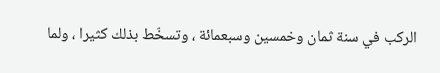الركب في سنة ثمان وخمسين وسبعمائة ، وتسخّط بذلك كثيرا ، ولما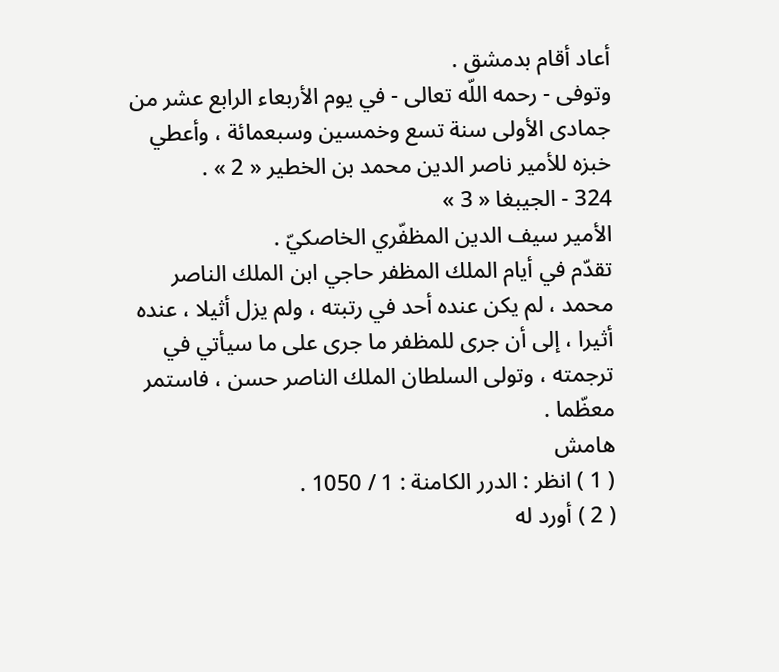أعاد أقام بدمشق .
وتوفى - رحمه اللّه تعالى - في يوم الأربعاء الرابع عشر من جمادى الأولى سنة تسع وخمسين وسبعمائة ، وأعطي خبزه للأمير ناصر الدين محمد بن الخطير « 2 » .
324 - الجيبغا « 3 »
الأمير سيف الدين المظفّري الخاصكيّ .
تقدّم في أيام الملك المظفر حاجي ابن الملك الناصر محمد ، لم يكن عنده أحد في رتبته ، ولم يزل أثيلا ، عنده أثيرا ، إلى أن جرى للمظفر ما جرى على ما سيأتي في ترجمته ، وتولى السلطان الملك الناصر حسن ، فاستمر معظّما .
هامش
( 1 ) انظر : الدرر الكامنة : 1 / 1050 .
( 2 ) أورد له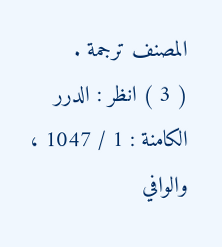المصنف ترجمة .
( 3 ) انظر : الدرر الكامنة : 1 / 1047 ، والوافي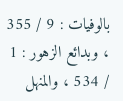بالوفيات : 9 / 355 ، وبدائع الزهور : 1 / 534 ، والمنهل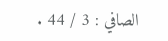الصافي : 3 / 44 .